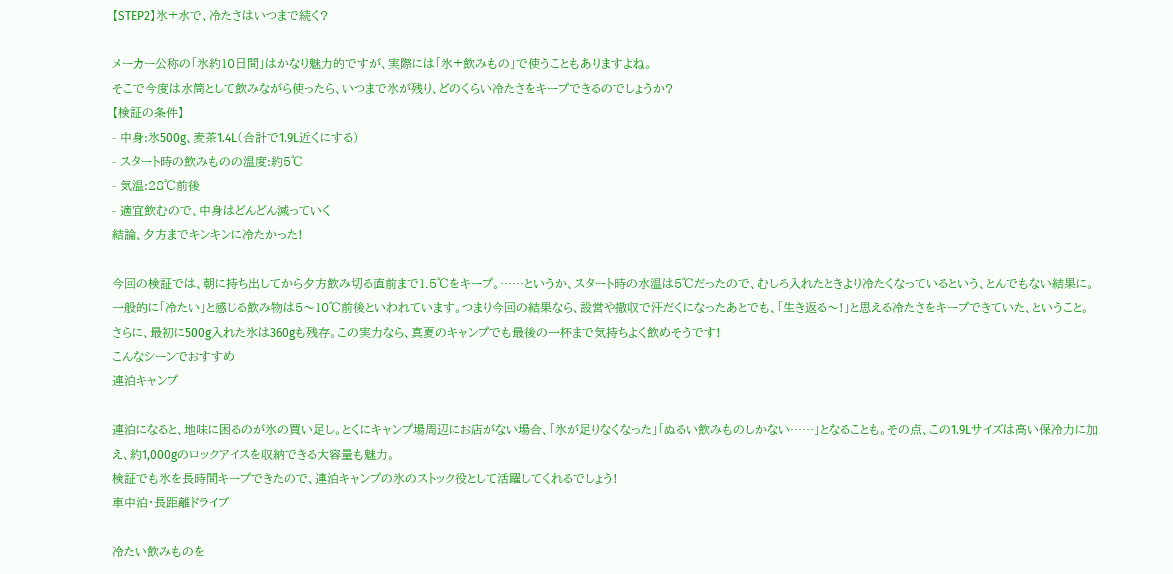【STEP2】氷+水で、冷たさはいつまで続く?

メーカー公称の「氷約10日間」はかなり魅力的ですが、実際には「氷+飲みもの」で使うこともありますよね。
そこで今度は水筒として飲みながら使ったら、いつまで氷が残り、どのくらい冷たさをキープできるのでしょうか?
【検証の条件】
- 中身:氷500g、麦茶1.4L(合計で1.9L近くにする)
- スタート時の飲みものの温度:約5℃
- 気温:28℃前後
- 適宜飲むので、中身はどんどん減っていく
結論、夕方までキンキンに冷たかった!

今回の検証では、朝に持ち出してから夕方飲み切る直前まで1.5℃をキープ。……というか、スタート時の水温は5℃だったので、むしろ入れたときより冷たくなっているという、とんでもない結果に。
一般的に「冷たい」と感じる飲み物は5〜10℃前後といわれています。つまり今回の結果なら、設営や撤収で汗だくになったあとでも、「生き返る〜!」と思える冷たさをキープできていた、ということ。
さらに、最初に500g入れた氷は360gも残存。この実力なら、真夏のキャンプでも最後の一杯まで気持ちよく飲めそうです!
こんなシーンでおすすめ
連泊キャンプ

連泊になると、地味に困るのが氷の買い足し。とくにキャンプ場周辺にお店がない場合、「氷が足りなくなった」「ぬるい飲みものしかない……」となることも。その点、この1.9Lサイズは高い保冷力に加え、約1,000gのロックアイスを収納できる大容量も魅力。
検証でも氷を長時間キープできたので、連泊キャンプの氷のストック役として活躍してくれるでしょう!
車中泊・長距離ドライブ

冷たい飲みものを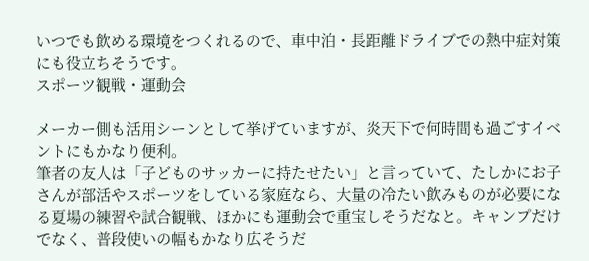いつでも飲める環境をつくれるので、車中泊・長距離ドライブでの熱中症対策にも役立ちそうです。
スポーツ観戦・運動会

メーカー側も活用シーンとして挙げていますが、炎天下で何時間も過ごすイベントにもかなり便利。
筆者の友人は「子どものサッカーに持たせたい」と言っていて、たしかにお子さんが部活やスポーツをしている家庭なら、大量の冷たい飲みものが必要になる夏場の練習や試合観戦、ほかにも運動会で重宝しそうだなと。キャンプだけでなく、普段使いの幅もかなり広そうだ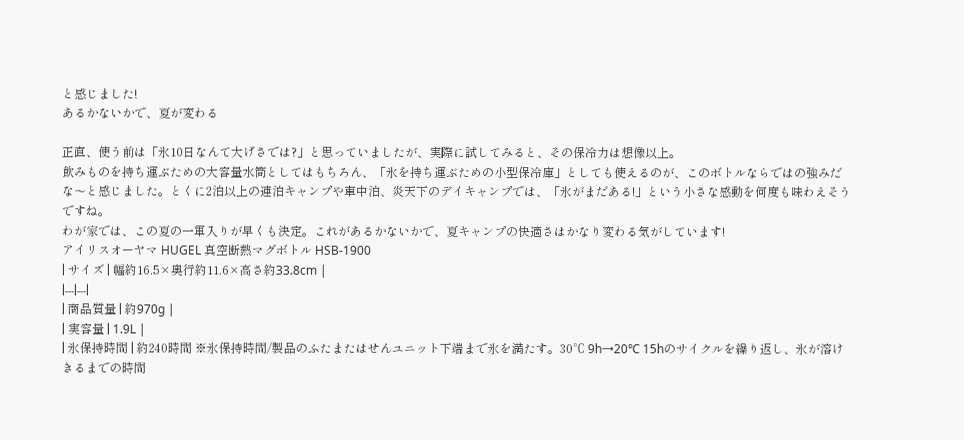と感じました!
あるかないかで、夏が変わる

正直、使う前は「氷10日なんて大げさでは?」と思っていましたが、実際に試してみると、その保冷力は想像以上。
飲みものを持ち運ぶための大容量水筒としてはもちろん、「氷を持ち運ぶための小型保冷庫」としても使えるのが、このボトルならではの強みだな〜と感じました。とくに2泊以上の連泊キャンプや車中泊、炎天下のデイキャンプでは、「氷がまだある!」という小さな感動を何度も味わえそうですね。
わが家では、この夏の一軍入りが早くも決定。これがあるかないかで、夏キャンプの快適さはかなり変わる気がしています!
アイリスオーヤマ HUGEL 真空断熱マグボトル HSB-1900
| サイズ | 幅約16.5×奥行約11.6×高さ約33.8cm |
|---|---|
| 商品質量 | 約970g |
| 実容量 | 1.9L |
| 氷保持時間 | 約240時間 ※氷保持時間/製品のふたまたはせんユニット下端まで氷を満たす。30℃ 9h→20℃ 15hのサイクルを繰り返し、氷が溶けきるまでの時間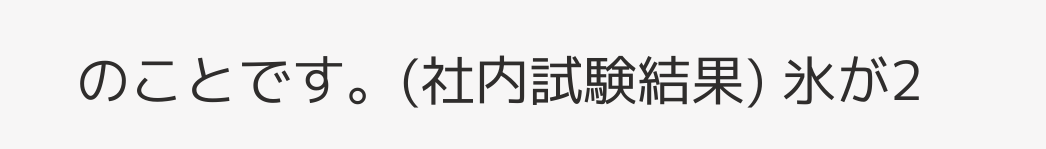のことです。(社内試験結果) 氷が2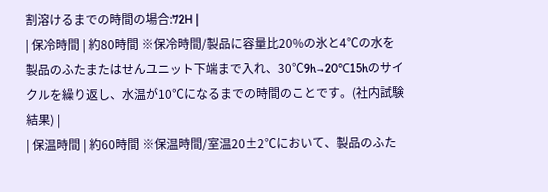割溶けるまでの時間の場合:72H |
| 保冷時間 | 約80時間 ※保冷時間/製品に容量比20%の氷と4℃の水を製品のふたまたはせんユニット下端まで入れ、30℃9h→20℃15hのサイクルを繰り返し、水温が10℃になるまでの時間のことです。(社内試験結果) |
| 保温時間 | 約60時間 ※保温時間/室温20±2℃において、製品のふた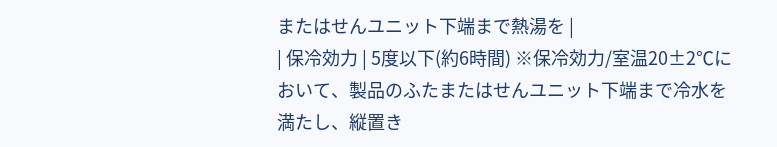またはせんユニット下端まで熱湯を |
| 保冷効力 | 5度以下(約6時間) ※保冷効力/室温20±2℃において、製品のふたまたはせんユニット下端まで冷水を満たし、縦置き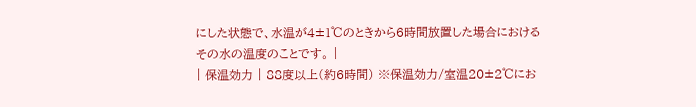にした状態で、水温が4±1℃のときから6時間放置した場合におけるその水の温度のことです。 |
| 保温効力 | 88度以上(約6時間) ※保温効力/室温20±2℃にお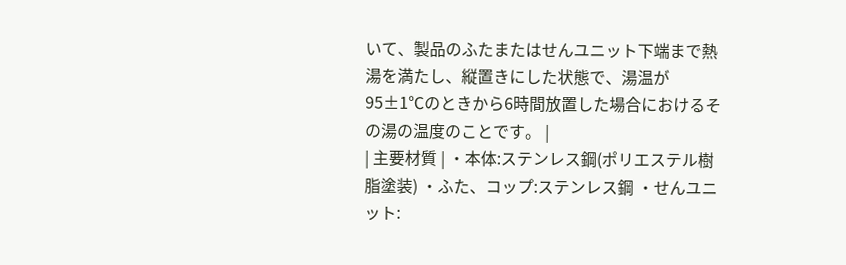いて、製品のふたまたはせんユニット下端まで熱湯を満たし、縦置きにした状態で、湯温が95±1℃のときから6時間放置した場合におけるその湯の温度のことです。 |
| 主要材質 | ・本体:ステンレス鋼(ポリエステル樹脂塗装) ・ふた、コップ:ステンレス鋼 ・せんユニット: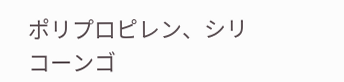ポリプロピレン、シリコーンゴ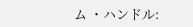ム ・ハンドル: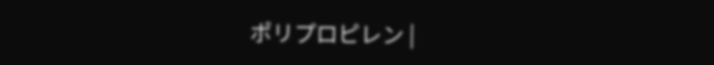ポリプロピレン |